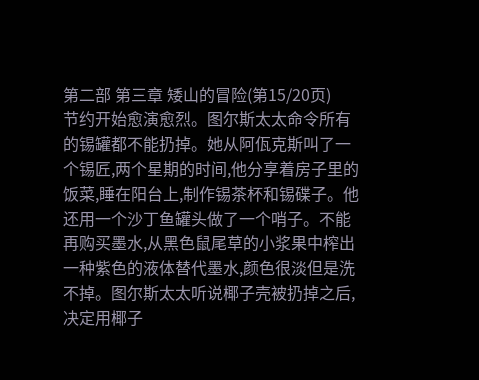第二部 第三章 矮山的冒险(第15/20页)
节约开始愈演愈烈。图尔斯太太命令所有的锡罐都不能扔掉。她从阿佤克斯叫了一个锡匠,两个星期的时间,他分享着房子里的饭菜,睡在阳台上,制作锡茶杯和锡碟子。他还用一个沙丁鱼罐头做了一个哨子。不能再购买墨水,从黑色鼠尾草的小浆果中榨出一种紫色的液体替代墨水,颜色很淡但是洗不掉。图尔斯太太听说椰子壳被扔掉之后,决定用椰子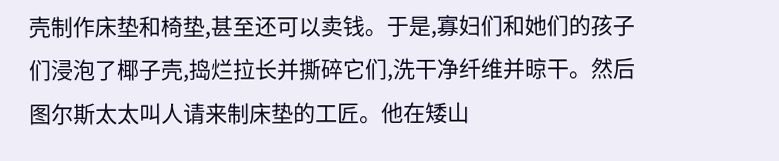壳制作床垫和椅垫,甚至还可以卖钱。于是,寡妇们和她们的孩子们浸泡了椰子壳,捣烂拉长并撕碎它们,洗干净纤维并晾干。然后图尔斯太太叫人请来制床垫的工匠。他在矮山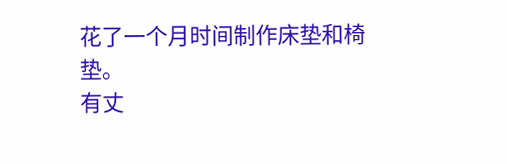花了一个月时间制作床垫和椅垫。
有丈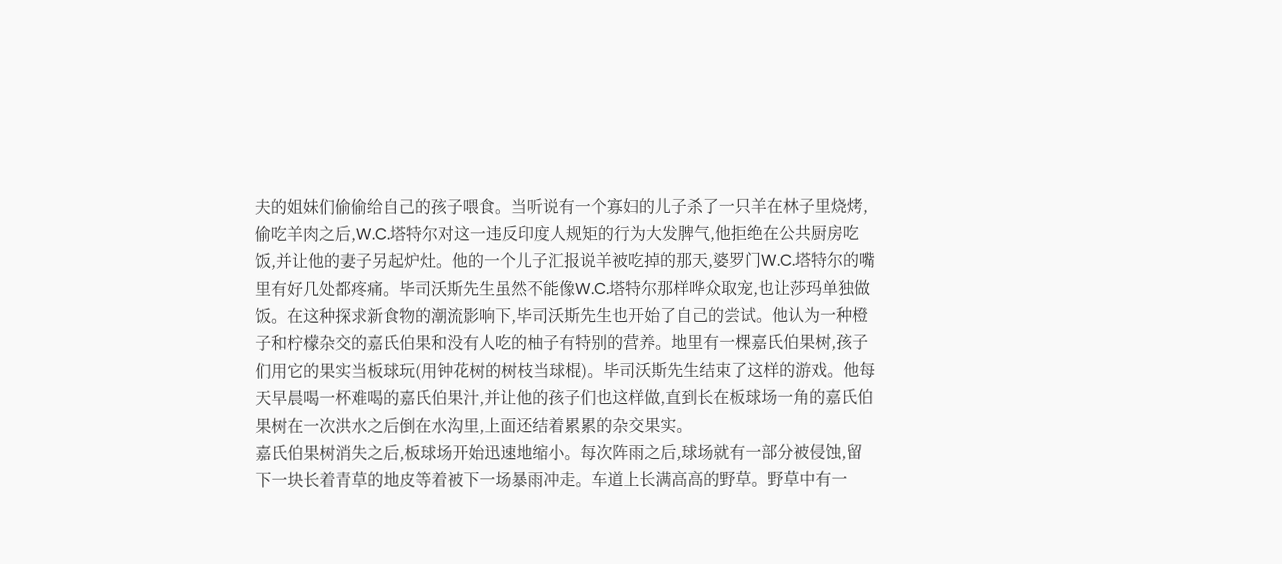夫的姐妹们偷偷给自己的孩子喂食。当听说有一个寡妇的儿子杀了一只羊在林子里烧烤,偷吃羊肉之后,W.C.塔特尔对这一违反印度人规矩的行为大发脾气,他拒绝在公共厨房吃饭,并让他的妻子另起炉灶。他的一个儿子汇报说羊被吃掉的那天,婆罗门W.C.塔特尔的嘴里有好几处都疼痛。毕司沃斯先生虽然不能像W.C.塔特尔那样哗众取宠,也让莎玛单独做饭。在这种探求新食物的潮流影响下,毕司沃斯先生也开始了自己的尝试。他认为一种橙子和柠檬杂交的嘉氏伯果和没有人吃的柚子有特别的营养。地里有一棵嘉氏伯果树,孩子们用它的果实当板球玩(用钟花树的树枝当球棍)。毕司沃斯先生结束了这样的游戏。他每天早晨喝一杯难喝的嘉氏伯果汁,并让他的孩子们也这样做,直到长在板球场一角的嘉氏伯果树在一次洪水之后倒在水沟里,上面还结着累累的杂交果实。
嘉氏伯果树消失之后,板球场开始迅速地缩小。每次阵雨之后,球场就有一部分被侵蚀,留下一块长着青草的地皮等着被下一场暴雨冲走。车道上长满高高的野草。野草中有一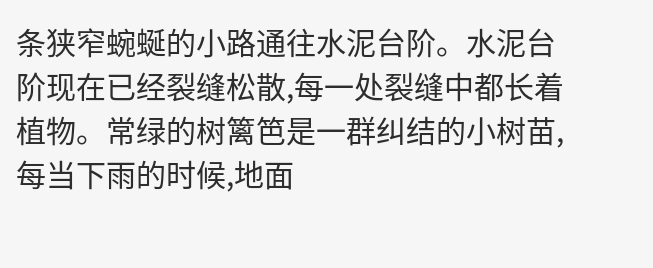条狭窄蜿蜒的小路通往水泥台阶。水泥台阶现在已经裂缝松散,每一处裂缝中都长着植物。常绿的树篱笆是一群纠结的小树苗,每当下雨的时候,地面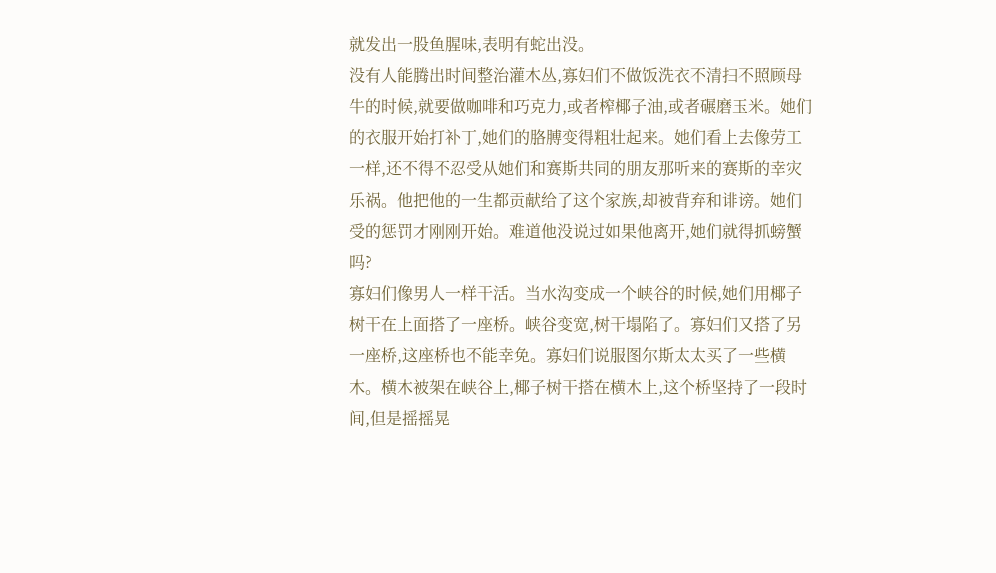就发出一股鱼腥味,表明有蛇出没。
没有人能腾出时间整治灌木丛,寡妇们不做饭洗衣不清扫不照顾母牛的时候,就要做咖啡和巧克力,或者榨椰子油,或者碾磨玉米。她们的衣服开始打补丁,她们的胳膊变得粗壮起来。她们看上去像劳工一样,还不得不忍受从她们和赛斯共同的朋友那听来的赛斯的幸灾乐祸。他把他的一生都贡献给了这个家族,却被背弃和诽谤。她们受的惩罚才刚刚开始。难道他没说过如果他离开,她们就得抓螃蟹吗?
寡妇们像男人一样干活。当水沟变成一个峡谷的时候,她们用椰子树干在上面搭了一座桥。峡谷变宽,树干塌陷了。寡妇们又搭了另一座桥,这座桥也不能幸免。寡妇们说服图尔斯太太买了一些横木。横木被架在峡谷上,椰子树干搭在横木上,这个桥坚持了一段时间,但是摇摇晃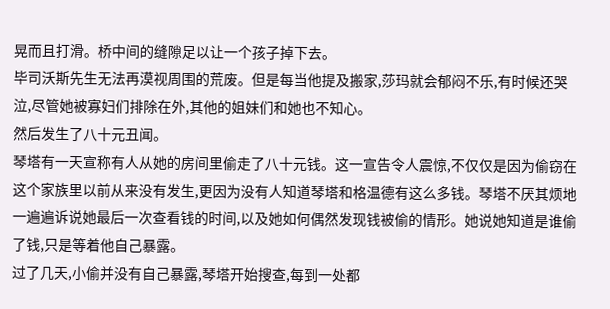晃而且打滑。桥中间的缝隙足以让一个孩子掉下去。
毕司沃斯先生无法再漠视周围的荒废。但是每当他提及搬家,莎玛就会郁闷不乐,有时候还哭泣,尽管她被寡妇们排除在外,其他的姐妹们和她也不知心。
然后发生了八十元丑闻。
琴塔有一天宣称有人从她的房间里偷走了八十元钱。这一宣告令人震惊,不仅仅是因为偷窃在这个家族里以前从来没有发生,更因为没有人知道琴塔和格温德有这么多钱。琴塔不厌其烦地一遍遍诉说她最后一次查看钱的时间,以及她如何偶然发现钱被偷的情形。她说她知道是谁偷了钱,只是等着他自己暴露。
过了几天,小偷并没有自己暴露,琴塔开始搜查,每到一处都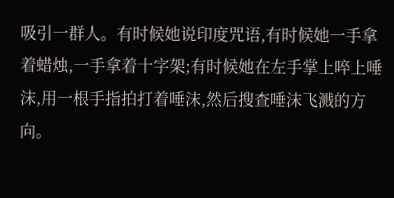吸引一群人。有时候她说印度咒语,有时候她一手拿着蜡烛,一手拿着十字架;有时候她在左手掌上啐上唾沫,用一根手指拍打着唾沫,然后搜查唾沫飞溅的方向。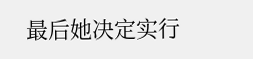最后她决定实行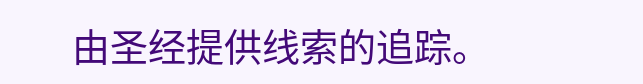由圣经提供线索的追踪。